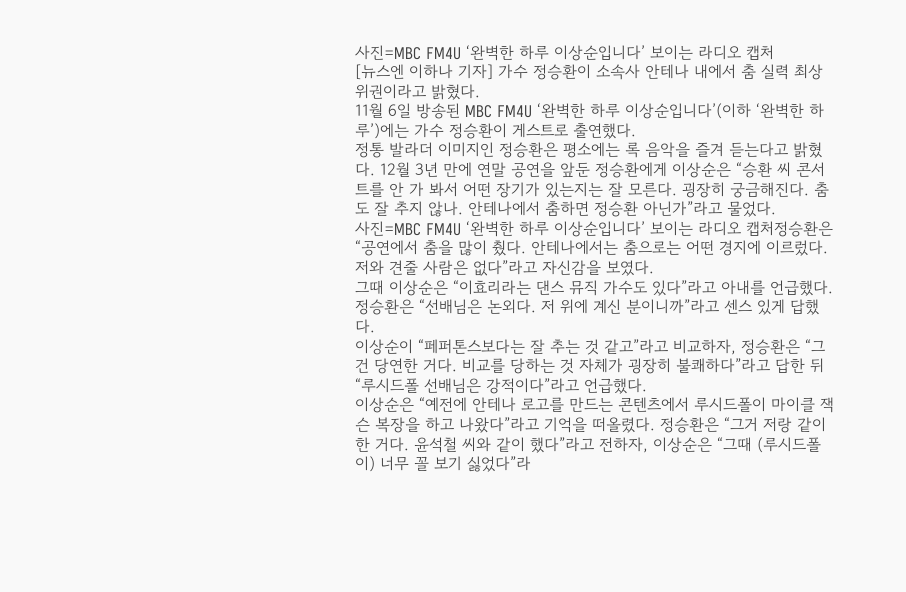사진=MBC FM4U ‘완벽한 하루 이상순입니다’ 보이는 라디오 캡처
[뉴스엔 이하나 기자] 가수 정승환이 소속사 안테나 내에서 춤 실력 최상위권이라고 밝혔다.
11월 6일 방송된 MBC FM4U ‘완벽한 하루 이상순입니다’(이하 ‘완벽한 하루’)에는 가수 정승환이 게스트로 출연했다.
정통 발라더 이미지인 정승환은 평소에는 록 음악을 즐겨 듣는다고 밝혔다. 12월 3년 만에 연말 공연을 앞둔 정승환에게 이상순은 “승환 씨 콘서트를 안 가 봐서 어떤 장기가 있는지는 잘 모른다. 굉장히 궁금해진다. 춤도 잘 추지 않나. 안테나에서 춤하면 정승환 아닌가”라고 물었다.
사진=MBC FM4U ‘완벽한 하루 이상순입니다’ 보이는 라디오 캡처정승환은 “공연에서 춤을 많이 췄다. 안테나에서는 춤으로는 어떤 경지에 이르렀다. 저와 견줄 사람은 없다”라고 자신감을 보였다.
그때 이상순은 “이효리라는 댄스 뮤직 가수도 있다”라고 아내를 언급했다. 정승환은 “선배님은 논외다. 저 위에 계신 분이니까”라고 센스 있게 답했다.
이상순이 “페퍼톤스보다는 잘 추는 것 같고”라고 비교하자, 정승환은 “그건 당연한 거다. 비교를 당하는 것 자체가 굉장히 불쾌하다”라고 답한 뒤 “루시드폴 선배님은 강적이다”라고 언급했다.
이상순은 “예전에 안테나 로고를 만드는 콘텐츠에서 루시드폴이 마이클 잭슨 복장을 하고 나왔다”라고 기억을 떠올렸다. 정승환은 “그거 저랑 같이 한 거다. 윤석철 씨와 같이 했다”라고 전하자, 이상순은 “그때 (루시드폴이) 너무 꼴 보기 싫었다”라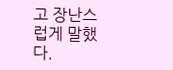고 장난스럽게 말했다.